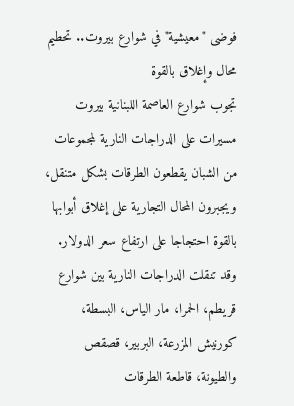فوضى "معيشية" في شوارع بيروت.. تحطيم محال وإغلاق بالقوة
تجوب شوارع العاصمة اللبنانية بيروت مسيرات على الدراجات النارية لمجموعات من الشبان يقطعون الطرقات بشكل متنقل، ويجبرون المحال التجارية على إغلاق أبوابها بالقوة احتجاجا على ارتفاع سعر الدولار.
وقد تنقلت الدراجات النارية بين شوارع قريطم، الحمرا، مار الياس، البسطة، كورنيش المزرعة، البربير، قصقص والطيونة، قاطعة الطرقات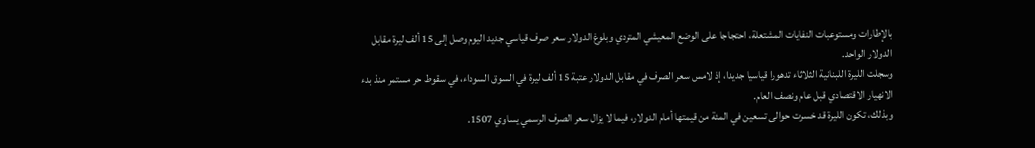بالإطارات ومستوعبات النفايات المشتعلة، احتجاجا على الوضع المعيشي المتردي وبلوغ الدولار سعر صرف قياسي جديد اليوم وصل إلى 15 ألف ليرة مقابل الدولار الواحد.
وسجلت الليرة اللبنانية الثلاثاء تدهورا قياسيا جديدا، إذ لامس سعر الصرف في مقابل الدولار عتبة 15 ألف ليرة في السوق السوداء، في سقوط حر مستمر منذ بدء الانهيار الاقتصادي قبل عام ونصف العام.
وبذلك، تكون الليرة قد خسرت حوالى تسعين في المئة من قيمتها أمام الدولار، فيما لا يزال سعر الصرف الرسمي يساوي 1507.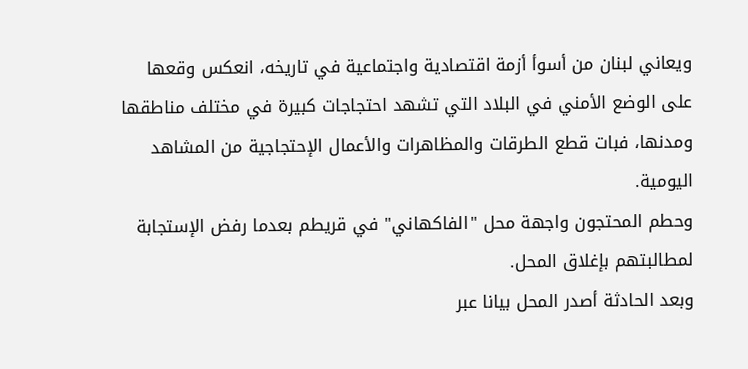ويعاني لبنان من أسوأ أزمة اقتصادية واجتماعية في تاريخه، انعكس وقعها على الوضع الأمني في البلاد التي تشهد احتجاجات كبيرة في مختلف مناطقها ومدنها، فبات قطع الطرقات والمظاهرات والأعمال الإحتجاجية من المشاهد اليومية.
وحطم المحتجون واجهة محل "الفاكهاني" في قريطم بعدما رفض الإستجابة لمطالبتهم بإغلاق المحل.
وبعد الحادثة أصدر المحل بيانا عبر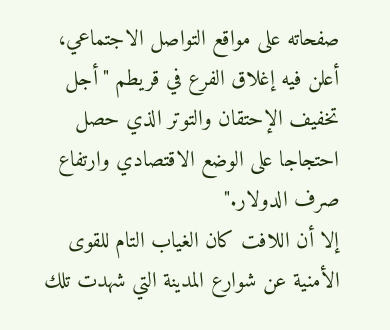صفحاته على مواقع التواصل الاجتماعي، أعلن فيه إغلاق الفرع في قريطم "أجل تخفيف الإحتقان والتوتر الذي حصل احتجاجا على الوضع الاقتصادي وارتفاع صرف الدولار."
إلا أن اللافت كان الغياب التام للقوى الأمنية عن شوارع المدينة التي شهدت تلك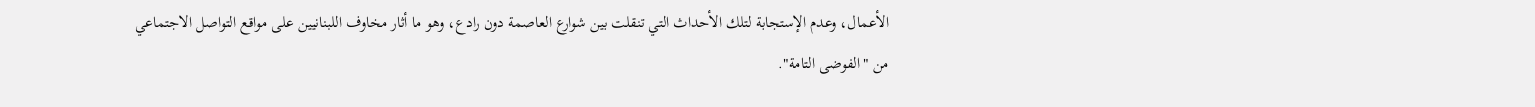الأعمال، وعدم الإستجابة لتلك الأحداث التي تنقلت بين شوارع العاصمة دون رادع، وهو ما أثار مخاوف اللبنانيين على مواقع التواصل الاجتماعي من "الفوضى التامة".